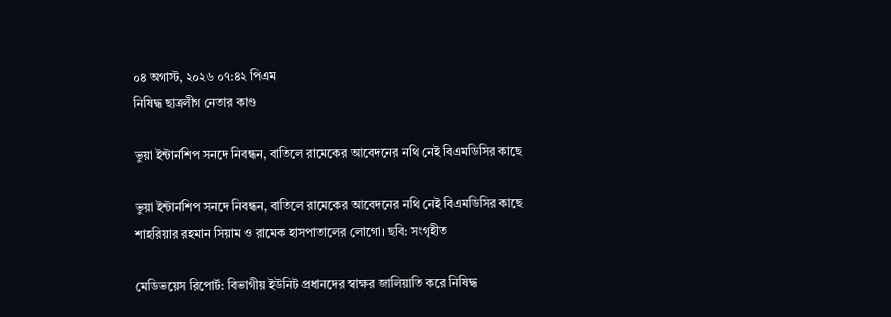০৪ অগাস্ট, ২০২৬ ০৭:৪২ পিএম
নিষিদ্ধ ছাত্রলীগ নেতার কাণ্ড

ভুয়া ইন্টার্নশিপ সনদে নিবন্ধন, বাতিলে রামেকের আবেদনের নথি নেই বিএমডিসির কাছে

ভুয়া ইন্টার্নশিপ সনদে নিবন্ধন, বাতিলে রামেকের আবেদনের নথি নেই বিএমডিসির কাছে
শাহরিয়ার রহমান সিয়াম ও রামেক হাসপাতালের লোগো। ছবি: সংগৃহীত

মেডিভয়েস রিপোর্ট: বিভাগীয় ইউনিট প্রধানদের স্বাক্ষর জালিয়াতি করে নিষিদ্ধ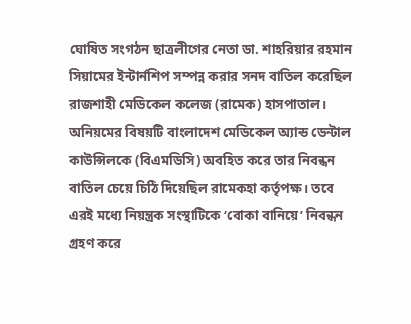ঘোষিত সংগঠন ছাত্রলীগের নেতা ডা. শাহরিয়ার রহমান সিয়ামের ইন্টার্নশিপ সম্পন্ন করার সনদ বাতিল করেছিল রাজশাহী মেডিকেল কলেজ (রামেক) হাসপাতাল। অনিয়মের বিষয়টি বাংলাদেশ মেডিকেল অ্যান্ড ডেন্টাল কাউন্সিলকে (বিএমডিসি) অবহিত করে তার নিবন্ধন বাতিল চেয়ে চিঠি দিয়েছিল রামেকহা কর্তৃপক্ষ। তবে এরই মধ্যে নিয়ন্ত্রক সংস্থাটিকে ‘বোকা বানিয়ে’ নিবন্ধন গ্রহণ করে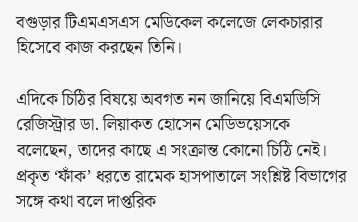বগুড়ার টিএমএসএস মেডিকেল কলেজে লেকচারার হিসেবে কাজ করছেন তিনি।

এদিকে চিঠির বিষয়ে অবগত নন জানিয়ে বিএমডিসি রেজিস্ট্রার ডা. লিয়াকত হোসেন মেডিভয়েসকে বলেছেন, তাদের কাছে এ সংক্রান্ত কোনো চিঠি নেই। প্রকৃত ‘ফাঁক’ ধরতে রামেক হাসপাতালে সংশ্লিষ্ট বিভাগের সঙ্গে কথা বলে দাপ্তরিক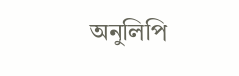অনুলিপি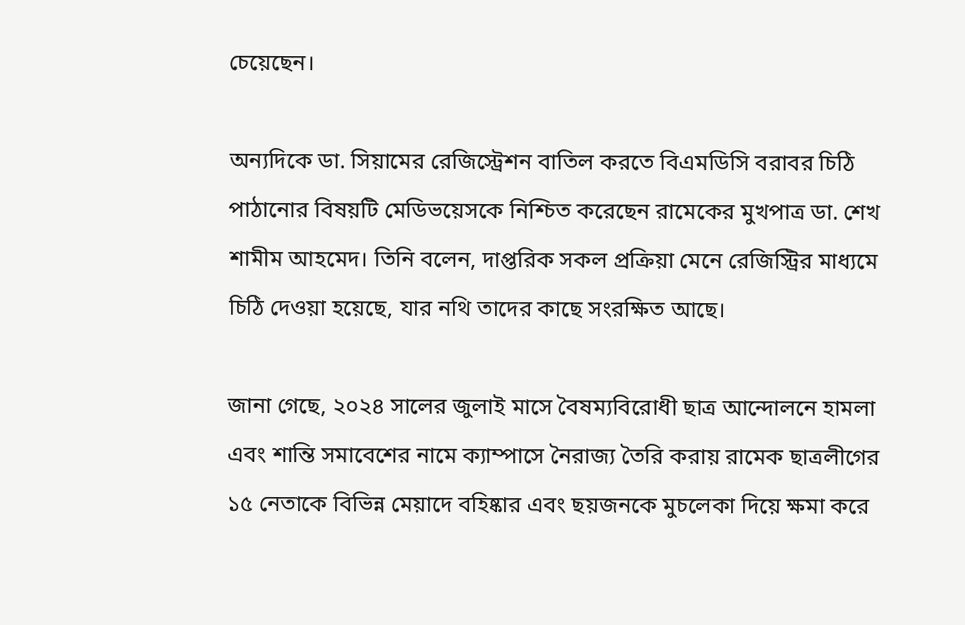চেয়েছেন।

অন্যদিকে ডা. সিয়ামের রেজিস্ট্রেশন বাতিল করতে বিএমডিসি বরাবর চিঠি পাঠানোর বিষয়টি মেডিভয়েসকে নিশ্চিত করেছেন রামেকের মুখপাত্র ডা. শেখ শামীম আহমেদ। তিনি বলেন, দাপ্তরিক সকল প্রক্রিয়া মেনে রেজিস্ট্রির মাধ্যমে চিঠি দেওয়া হয়েছে, যার নথি তাদের কাছে সংরক্ষিত আছে।

জানা গেছে, ২০২৪ সালের জুলাই মাসে বৈষম্যবিরোধী ছাত্র আন্দোলনে হামলা এবং শান্তি সমাবেশের নামে ক্যাম্পাসে নৈরাজ্য তৈরি করায় রামেক ছাত্রলীগের ১৫ নেতাকে বিভিন্ন মেয়াদে বহিষ্কার এবং ছয়জনকে মুচলেকা দিয়ে ক্ষমা করে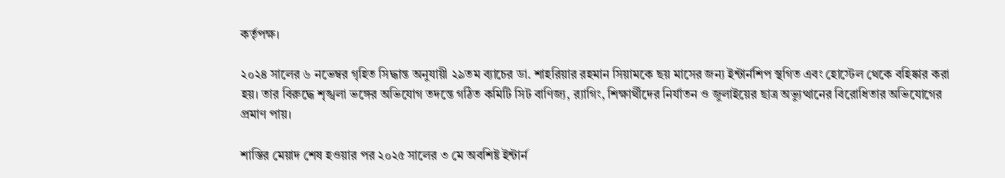কর্তৃপক্ষ।

২০২৪ সালের ৬ নভেম্বর গৃহিত সিদ্ধান্ত অনুযায়ী ২৯তম ব্যাচের ডা. শাহরিয়ার রহমান সিয়ামকে ছয় মাসের জন্য ইন্টার্নশিপ স্থগিত এবং হোস্টেল থেকে বহিষ্কার করা হয়। তার বিরুদ্ধে শৃঙ্খলা ভঙ্গের অভিযোগ তদন্তে গঠিত কমিটি সিট বাণিজ্য, র‌্যাগিং, শিক্ষার্থীদের নির্যাতন ও জুলাইয়ের ছাত্র অভ্যুত্থানের বিরোধিতার অভিযোগের প্রমাণ পায়।

শাস্তির মেয়াদ শেষ হওয়ার পর ২০২৫ সালের ৩ মে অবশিষ্ট ইন্টার্ন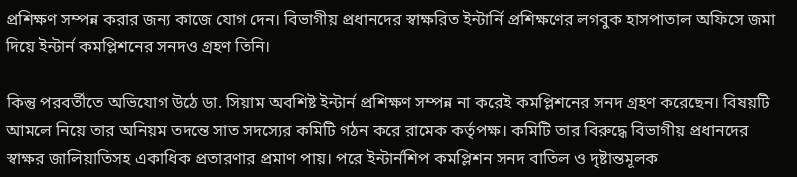প্রশিক্ষণ সম্পন্ন করার জন্য কাজে যোগ দেন। বিভাগীয় প্রধানদের স্বাক্ষরিত ইন্টার্নি প্রশিক্ষণের লগবুক হাসপাতাল অফিসে জমা দিয়ে ইন্টার্ন কমপ্লিশনের সনদও গ্রহণ তিনি।

কিন্তু পরবর্তীতে অভিযোগ উঠে ডা. সিয়াম অবশিষ্ট ইন্টার্ন প্রশিক্ষণ সম্পন্ন না করেই কমপ্লিশনের সনদ গ্রহণ করেছেন। বিষয়টি আমলে নিয়ে তার অনিয়ম তদন্তে সাত সদস্যের কমিটি গঠন করে রামেক কর্তৃপক্ষ। কমিটি তার বিরুদ্ধে বিভাগীয় প্রধানদের স্বাক্ষর জালিয়াতিসহ একাধিক প্রতারণার প্রমাণ পায়। পরে ইন্টার্নশিপ কমপ্লিশন সনদ বাতিল ও দৃষ্টান্তমূলক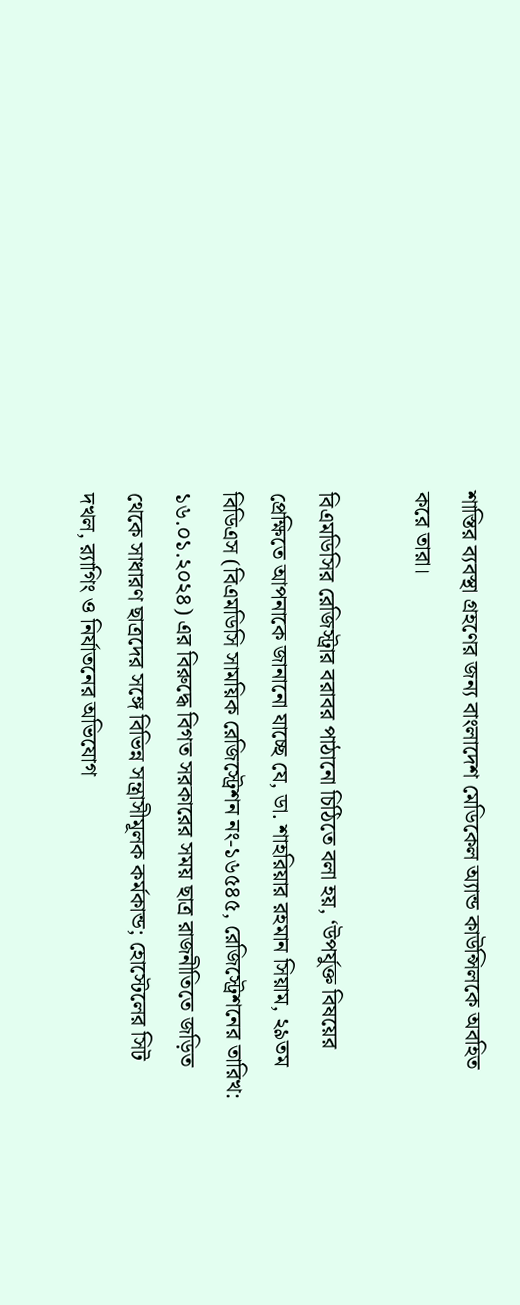শাস্তির ব্যবস্থা গ্রহণের জন্য বাংলাদেশ মেডিকেল অ্যান্ড কাউন্সিলকে অবহিত করে তারা।

বিএমডিসির রেজিস্ট্রার বরাবর পাঠানো চিঠিতে বলা হয়, ‘উপর্যুক্ত বিষয়ের প্রেক্ষিতে আপনাকে জানানো যাচ্ছে যে, ডা. শাহরিয়ার রহমান সিয়াম, ২৯তম বিডিএস (বিএমডিসি সাময়িক রেজিস্ট্রেশন নং-১৬৫৪৫, রেজিস্ট্রেশনের তারিখ: ১৬.০১.২০২৪) এর বিরুদ্ধে বিগত সরকারের সময় ছাত্র রাজনীতিতে জড়িত থেকে সাধারণ ছাত্রদের সঙ্গে বিভিন্ন সন্ত্রাসীমূলক কর্মকান্ড; হোস্টেলের সিট দখল, র‍্যাগিং ও নির্যাতনের অভিযোগ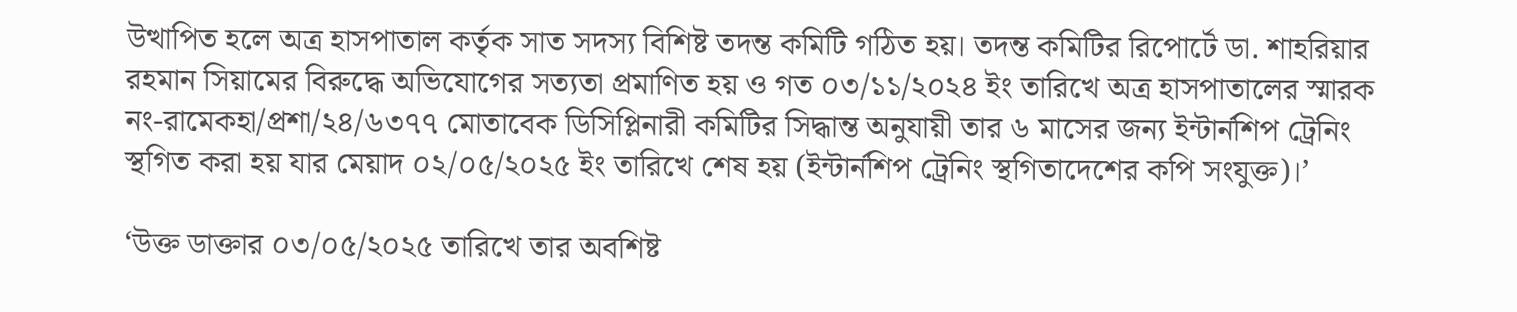উত্থাপিত হলে অত্র হাসপাতাল কর্তৃক সাত সদস্য বিশিষ্ট তদন্ত কমিটি গঠিত হয়। তদন্ত কমিটির রিপোর্টে ডা. শাহরিয়ার রহমান সিয়ামের বিরুদ্ধে অভিযোগের সত্যতা প্রমাণিত হয় ও গত ০৩/১১/২০২৪ ইং তারিখে অত্র হাসপাতালের স্মারক নং-রামেকহা/প্রশা/২৪/৬৩৭৭ মোতাবেক ডিসিপ্লিনারী কমিটির সিদ্ধান্ত অনুযায়ী তার ৬ মাসের জন্য ইন্টার্নশিপ ট্রেনিং স্থগিত করা হয় যার মেয়াদ ০২/০৫/২০২৫ ইং তারিখে শেষ হয় (ইন্টার্নশিপ ট্রেনিং স্থগিতাদেশের কপি সংযুক্ত)।’

‘উক্ত ডাক্তার ০৩/০৫/২০২৫ তারিখে তার অবশিষ্ট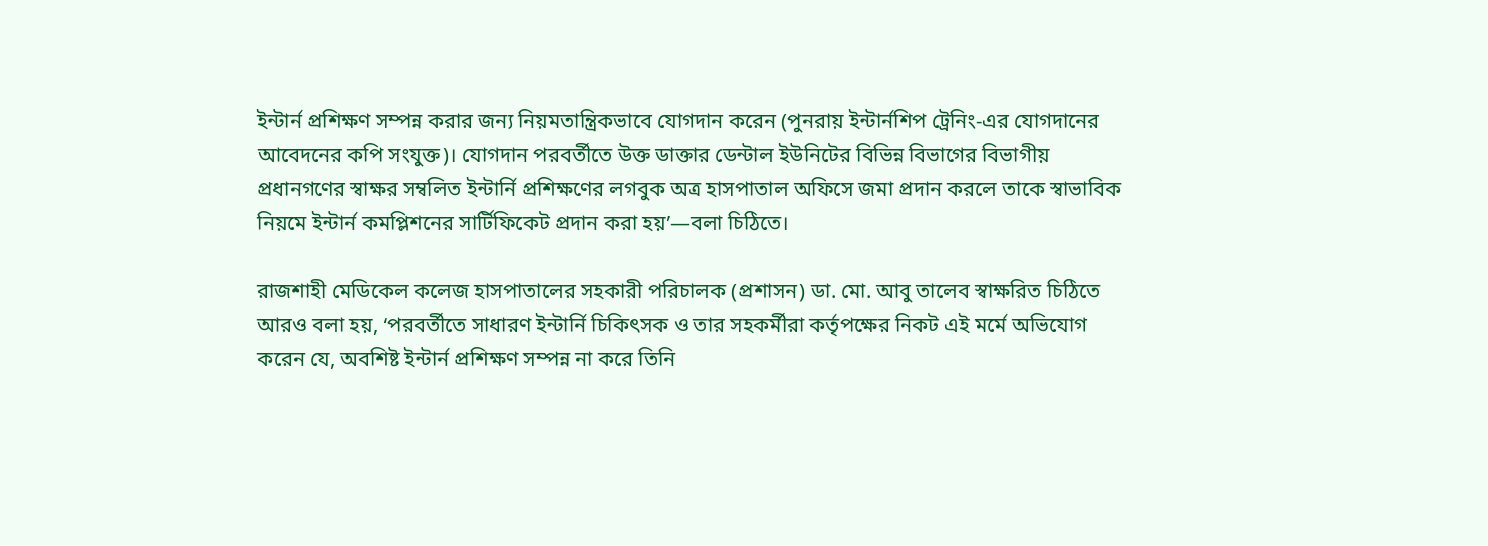ইন্টার্ন প্রশিক্ষণ সম্পন্ন করার জন্য নিয়মতান্ত্রিকভাবে যোগদান করেন (পুনরায় ইন্টার্নশিপ ট্রেনিং-এর যোগদানের আবেদনের কপি সংযুক্ত)। যোগদান পরবর্তীতে উক্ত ডাক্তার ডেন্টাল ইউনিটের বিভিন্ন বিভাগের বিভাগীয় প্রধানগণের স্বাক্ষর সম্বলিত ইন্টার্নি প্রশিক্ষণের লগবুক অত্র হাসপাতাল অফিসে জমা প্রদান করলে তাকে স্বাভাবিক নিয়মে ইন্টার্ন কমপ্লিশনের সার্টিফিকেট প্রদান করা হয়’—বলা চিঠিতে।

রাজশাহী মেডিকেল কলেজ হাসপাতালের সহকারী পরিচালক (প্রশাসন) ডা. মো. আবু তালেব স্বাক্ষরিত চিঠিতে আরও বলা হয়, ‘পরবর্তীতে সাধারণ ইন্টার্নি চিকিৎসক ও তার সহকর্মীরা কর্তৃপক্ষের নিকট এই মর্মে অভিযোগ করেন যে, অবশিষ্ট ইন্টার্ন প্রশিক্ষণ সম্পন্ন না করে তিনি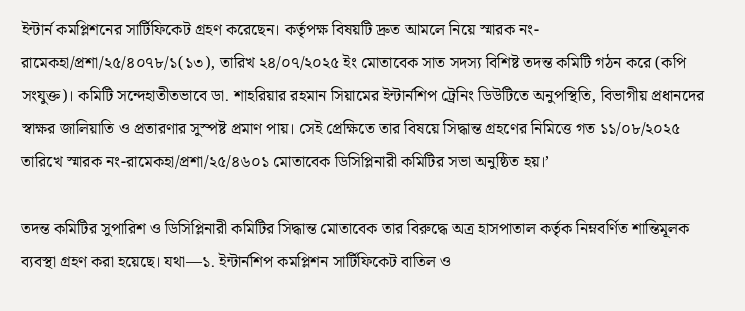ইন্টার্ন কমপ্লিশনের সার্টিফিকেট গ্রহণ করেছেন। কর্তৃপক্ষ বিষয়টি দ্রুত আমলে নিয়ে স্মারক নং-রামেকহা/প্রশা/২৫/৪০৭৮/১(১৩), তারিখ ২৪/০৭/২০২৫ ইং মোতাবেক সাত সদস্য বিশিষ্ট তদন্ত কমিটি গঠন করে (কপি সংযুক্ত)। কমিটি সন্দেহাতীতভাবে ডা. শাহরিয়ার রহমান সিয়ামের ইন্টার্নশিপ ট্রেনিং ডিউটিতে অনুপস্থিতি, বিভাগীয় প্রধানদের স্বাক্ষর জালিয়াতি ও প্রতারণার সুস্পষ্ট প্রমাণ পায়। সেই প্রেক্ষিতে তার বিষয়ে সিদ্ধান্ত গ্রহণের নিমিত্তে গত ১১/০৮/২০২৫ তারিখে স্মারক নং-রামেকহা/প্রশা/২৫/৪৬০১ মোতাবেক ডিসিপ্লিনারী কমিটির সভা অনুষ্ঠিত হয়।’

তদন্ত কমিটির সুপারিশ ও ডিসিপ্লিনারী কমিটির সিদ্ধান্ত মোতাবেক তার বিরুদ্ধে অত্র হাসপাতাল কর্তৃক নিম্নবর্ণিত শান্তিমূলক ব্যবস্থা গ্রহণ করা হয়েছে। যথা—১. ইন্টার্নশিপ কমপ্লিশন সার্টিফিকেট বাতিল ও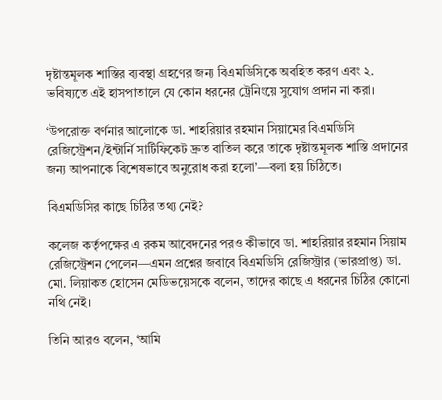দৃষ্টান্তমূলক শাস্তির ব্যবস্থা গ্রহণের জন্য বিএমডিসিকে অবহিত করণ এবং ২. ভবিষ্যতে এই হাসপাতালে যে কোন ধরনের ট্রেনিংয়ে সুযোগ প্রদান না করা।

‘উপরোক্ত বর্ণনার আলোকে ডা. শাহরিয়ার রহমান সিয়ামের বিএমডিসি রেজিস্ট্রেশন/ইন্টার্নি সার্টিফিকেট দ্রুত বাতিল করে তাকে দৃষ্টান্তমূলক শাস্তি প্রদানের জন্য আপনাকে বিশেষভাবে অনুরোধ করা হলো’—বলা হয় চিঠিতে।

বিএমডিসির কাছে চিঠির তথ্য নেই?

কলেজ কর্তৃপক্ষের এ রকম আবেদনের পরও কীভাবে ডা. শাহরিয়ার রহমান সিয়াম রেজিস্ট্রেশন পেলেন—এমন প্রশ্নের জবাবে বিএমডিসি রেজিস্ট্রার (ভারপ্রাপ্ত) ডা. মো. লিয়াকত হোসেন মেডিভয়েসকে বলেন, তাদের কাছে এ ধরনের চিঠির কোনো নথি নেই।

তিনি আরও বলেন, ‘আমি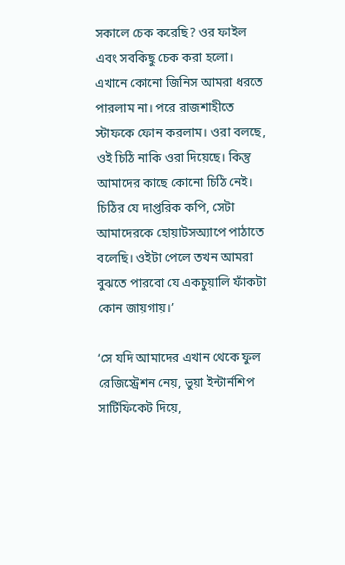সকালে চেক করেছি? ওর ফাইল এবং সবকিছু চেক করা হলো। এখানে কোনো জিনিস আমরা ধরতে পারলাম না। পরে রাজশাহীতে স্টাফকে ফোন করলাম। ওরা বলছে, ওই চিঠি নাকি ওরা দিয়েছে। কিন্তু আমাদের কাছে কোনো চিঠি নেই। চিঠির যে দাপ্তরিক কপি, সেটা আমাদেরকে হোয়াটসঅ্যাপে পাঠাতে বলেছি। ওইটা পেলে তখন আমরা বুঝতে পারবো যে একচুয়ালি ফাঁকটা কোন জায়গায়।’

‘সে যদি আমাদের এখান থেকে ফুল রেজিস্ট্রেশন নেয়, ভুয়া ইন্টার্নশিপ সার্টিফিকেট দিয়ে,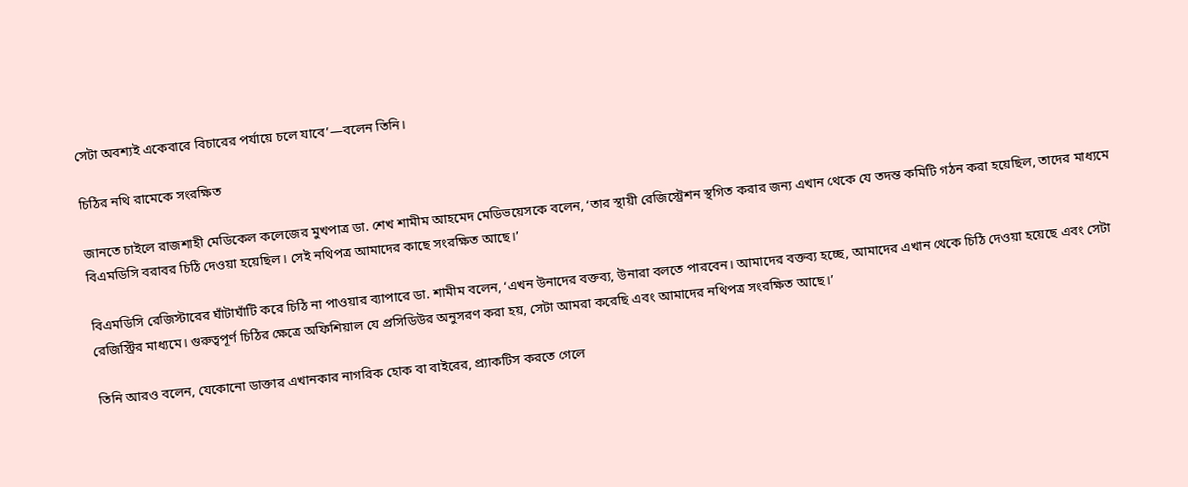সেটা অবশ্যই একেবারে বিচারের পর্যায়ে চলে যাবে’—বলেন তিনি।

চিঠির নথি রামেকে সংরক্ষিত

জানতে চাইলে রাজশাহী মেডিকেল কলেজের মুখপাত্র ডা. শেখ শামীম আহমেদ মেডিভয়েসকে বলেন, ‘তার স্থায়ী রেজিস্ট্রেশন স্থগিত করার জন্য এখান থেকে যে তদন্ত কমিটি গঠন করা হয়েছিল, তাদের মাধ্যমে বিএমডিসি বরাবর চিঠি দেওয়া হয়েছিল। সেই নথিপত্র আমাদের কাছে সংরক্ষিত আছে।’

বিএমডিসি রেজিস্টারের ঘাঁটাঘাঁটি করে চিঠি না পাওয়ার ব্যাপারে ডা. শামীম বলেন, ‘এখন উনাদের বক্তব্য, উনারা বলতে পারবেন। আমাদের বক্তব্য হচ্ছে, আমাদের এখান থেকে চিঠি দেওয়া হয়েছে এবং সেটা রেজিস্ট্রির মাধ্যমে। গুরুত্বপূর্ণ চিঠির ক্ষেত্রে অফিশিয়াল যে প্রসিডিউর অনুসরণ করা হয়, সেটা আমরা করেছি এবং আমাদের নথিপত্র সংরক্ষিত আছে।’

তিনি আরও বলেন, যেকোনো ডাক্তার এখানকার নাগরিক হোক বা বাইরের, প্র্যাকটিস করতে গেলে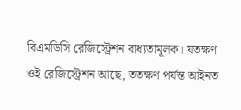বিএমডিসি রেজিস্ট্রেশন বাধ্যতামূলক। যতক্ষণ ওই রেজিস্ট্রেশন আছে, ততক্ষণ পর্যন্ত আইনত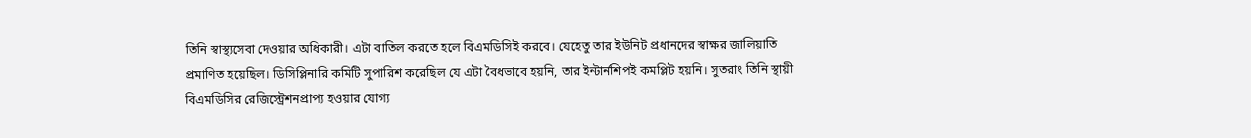তিনি স্বাস্থ্যসেবা দেওয়ার অধিকারী। এটা বাতিল করতে হলে বিএমডিসিই করবে। যেহেতু তার ইউনিট প্রধানদের স্বাক্ষর জালিয়াতি প্রমাণিত হয়েছিল। ডিসিপ্লিনারি কমিটি সুপারিশ করেছিল যে এটা বৈধভাবে হয়নি, তার ইন্টার্নশিপই কমপ্লিট হয়নি। সুতরাং তিনি স্থায়ী বিএমডিসির রেজিস্ট্রেশনপ্রাপ্য হওয়ার যোগ্য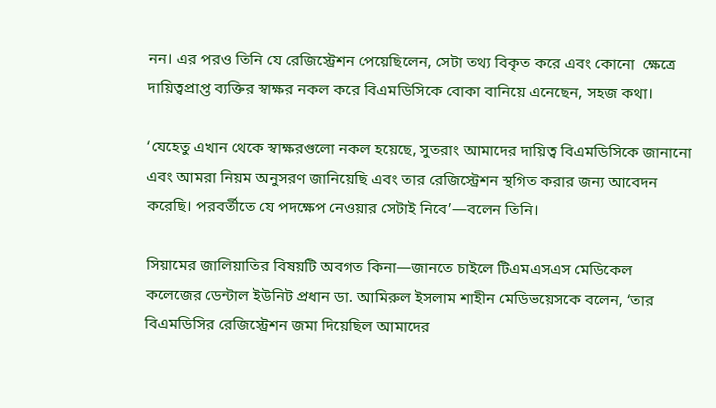নন। এর পরও তিনি যে রেজিস্ট্রেশন পেয়েছিলেন, সেটা তথ্য বিকৃত করে এবং কোনো  ক্ষেত্রে দায়িত্বপ্রাপ্ত ব্যক্তির স্বাক্ষর নকল করে বিএমডিসিকে বোকা বানিয়ে এনেছেন, সহজ কথা।

‘যেহেতু এখান থেকে স্বাক্ষরগুলো নকল হয়েছে, সুতরাং আমাদের দায়িত্ব বিএমডিসিকে জানানো এবং আমরা নিয়ম অনুসরণ জানিয়েছি এবং তার রেজিস্ট্রেশন স্থগিত করার জন্য আবেদন করেছি। পরবর্তীতে যে পদক্ষেপ নেওয়ার সেটাই নিবে’—বলেন তিনি।

সিয়ামের জালিয়াতির বিষয়টি অবগত কিনা—জানতে চাইলে টিএমএসএস মেডিকেল কলেজের ডেন্টাল ইউনিট প্রধান ডা. আমিরুল ইসলাম শাহীন মেডিভয়েসকে বলেন, ‘তার বিএমডিসির রেজিস্ট্রেশন জমা দিয়েছিল আমাদের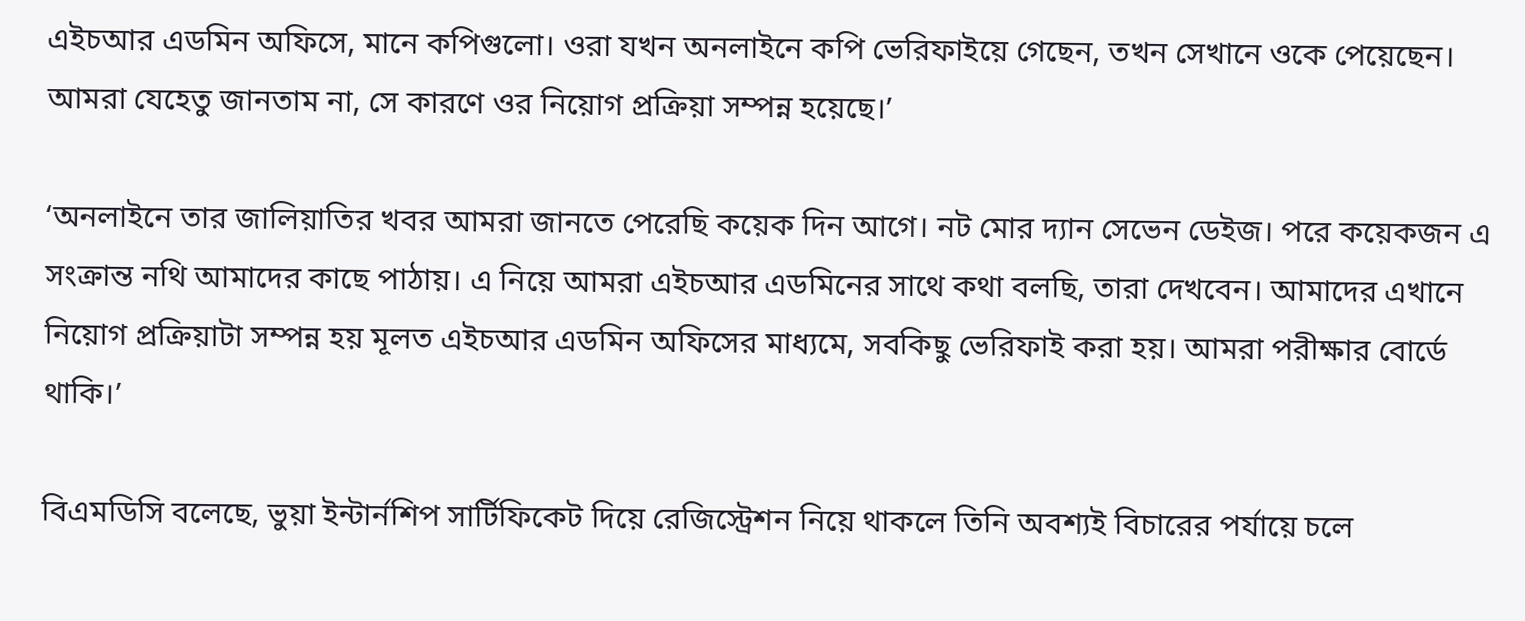এইচআর এডমিন অফিসে, মানে কপিগুলো। ওরা যখন অনলাইনে কপি ভেরিফাইয়ে গেছেন, তখন সেখানে ওকে পেয়েছেন। আমরা যেহেতু জানতাম না, সে কারণে ওর নিয়োগ প্রক্রিয়া সম্পন্ন হয়েছে।’

‘অনলাইনে তার জালিয়াতির খবর আমরা জানতে পেরেছি কয়েক দিন আগে। নট মোর দ্যান সেভেন ডেইজ। পরে কয়েকজন এ সংক্রান্ত নথি আমাদের কাছে পাঠায়। এ নিয়ে আমরা এইচআর এডমিনের সাথে কথা বলছি, তারা দেখবেন। আমাদের এখানে নিয়োগ প্রক্রিয়াটা সম্পন্ন হয় মূলত এইচআর এডমিন অফিসের মাধ্যমে, সবকিছু ভেরিফাই করা হয়। আমরা পরীক্ষার বোর্ডে থাকি।’

বিএমডিসি বলেছে, ভুয়া ইন্টার্নশিপ সার্টিফিকেট দিয়ে রেজিস্ট্রেশন নিয়ে থাকলে তিনি অবশ্যই বিচারের পর্যায়ে চলে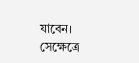যাবেন। সেক্ষেত্রে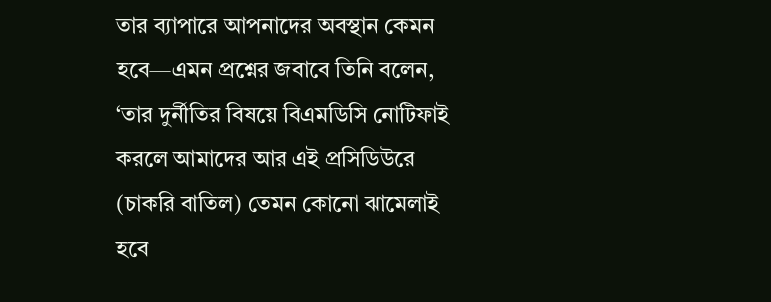তার ব্যাপারে আপনাদের অবস্থান কেমন হবে—এমন প্রশ্নের জবাবে তিনি বলেন, ‘তার দুর্নীতির বিষয়ে বিএমডিসি নোটিফাই করলে আমাদের আর এই প্রসিডিউরে (চাকরি বাতিল) তেমন কোনো ঝামেলাই হবে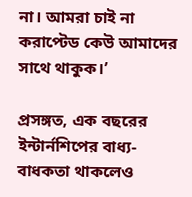না। আমরা চাই না করাপ্টেড কেউ আমাদের সাথে থাকুক।’

প্রসঙ্গত, এক বছরের ইন্টার্নশিপের বাধ্য-বাধকতা থাকলেও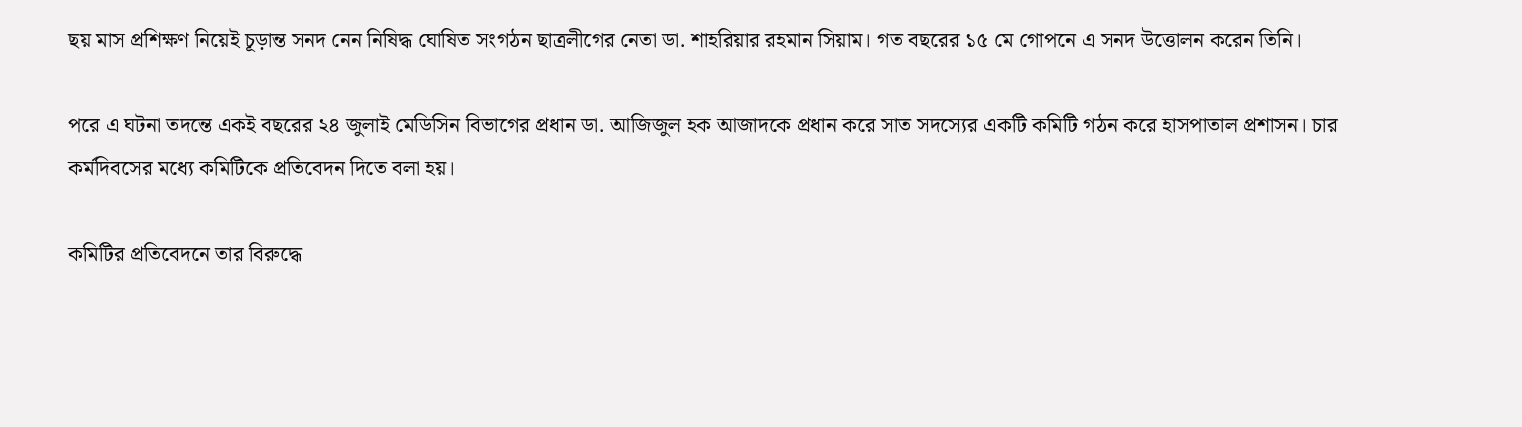ছয় মাস প্রশিক্ষণ নিয়েই চূড়ান্ত সনদ নেন নিষিদ্ধ ঘোষিত সংগঠন ছাত্রলীগের নেতা ডা. শাহরিয়ার রহমান সিয়াম। গত বছরের ১৫ মে গোপনে এ সনদ উত্তোলন করেন তিনি।

পরে এ ঘটনা তদন্তে একই বছরের ২৪ জুলাই মেডিসিন বিভাগের প্রধান ডা. আজিজুল হক আজাদকে প্রধান করে সাত সদস্যের একটি কমিটি গঠন করে হাসপাতাল প্রশাসন। চার কর্মদিবসের মধ্যে কমিটিকে প্রতিবেদন দিতে বলা হয়।

কমিটির প্রতিবেদনে তার বিরুদ্ধে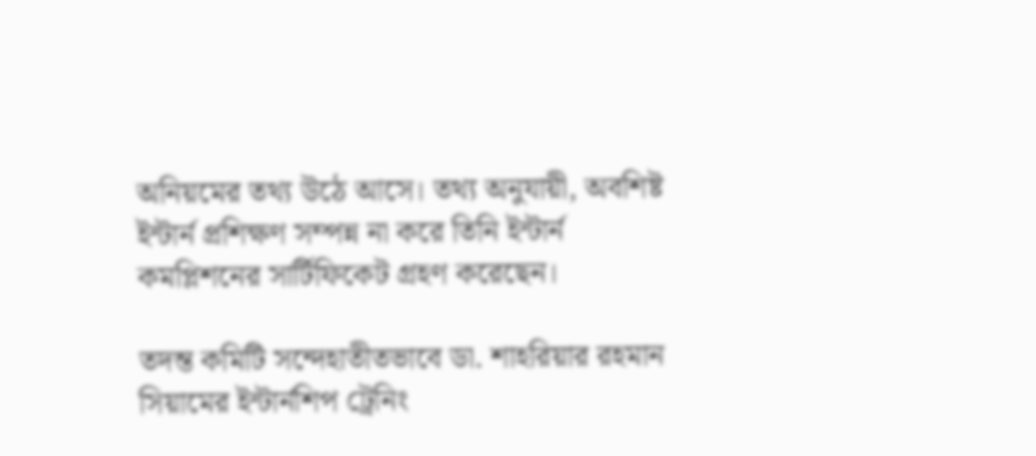অনিয়মের তথ্য উঠে আসে। তথ্য অনুযায়ী, অবশিষ্ট ইন্টার্ন প্রশিক্ষণ সম্পন্ন না করে তিনি ইন্টার্ন কমপ্লিশনের সার্টিফিকেট গ্রহণ করেছেন।

তদন্ত কমিটি সন্দেহাতীতভাবে ডা. শাহরিয়ার রহমান সিয়ামের ইন্টার্নশিপ ট্রেনিং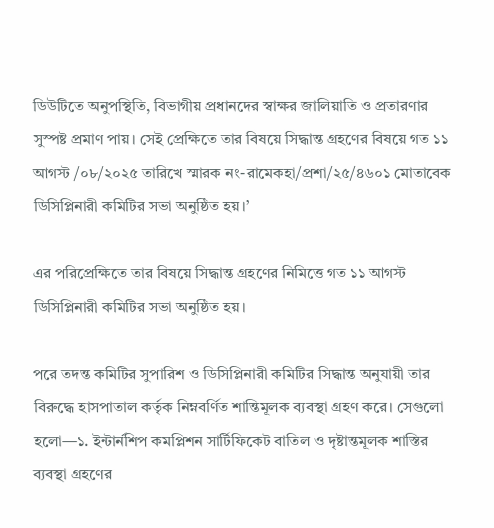ডিউটিতে অনুপস্থিতি, বিভাগীয় প্রধানদের স্বাক্ষর জালিয়াতি ও প্রতারণার সুস্পষ্ট প্রমাণ পায়। সেই প্রেক্ষিতে তার বিষয়ে সিদ্ধান্ত গ্রহণের বিষয়ে গত ১১ আগস্ট /০৮/২০২৫ তারিখে স্মারক নং-রামেকহা/প্রশা/২৫/৪৬০১ মোতাবেক ডিসিপ্লিনারী কমিটির সভা অনুষ্ঠিত হয়।’

এর পরিপ্রেক্ষিতে তার বিষয়ে সিদ্ধান্ত গ্রহণের নিমিত্তে গত ১১ আগস্ট ডিসিপ্লিনারী কমিটির সভা অনুষ্ঠিত হয়।

পরে তদন্ত কমিটির সুপারিশ ও ডিসিপ্লিনারী কমিটির সিদ্ধান্ত অনুযায়ী তার বিরুদ্ধে হাসপাতাল কর্তৃক নিম্নবর্ণিত শান্তিমূলক ব্যবস্থা গ্রহণ করে। সেগুলো হলো—১. ইন্টার্নশিপ কমপ্লিশন সার্টিফিকেট বাতিল ও দৃষ্টান্তমূলক শাস্তির ব্যবস্থা গ্রহণের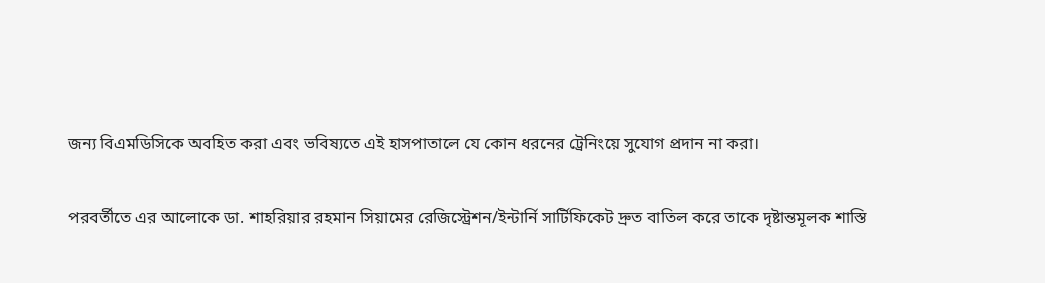জন্য বিএমডিসিকে অবহিত করা এবং ভবিষ্যতে এই হাসপাতালে যে কোন ধরনের ট্রেনিংয়ে সুযোগ প্রদান না করা।

পরবর্তীতে এর আলোকে ডা. শাহরিয়ার রহমান সিয়ামের রেজিস্ট্রেশন/ইন্টার্নি সার্টিফিকেট দ্রুত বাতিল করে তাকে দৃষ্টান্তমূলক শাস্তি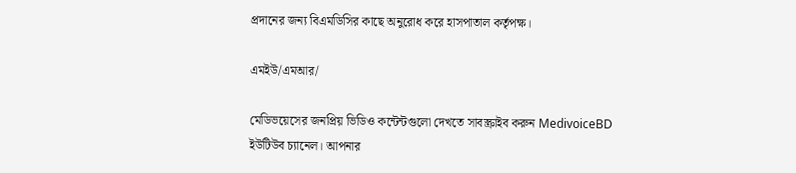প্রদানের জন্য বিএমডিসির কাছে অনুরোধ করে হাসপাতাল কর্তৃপক্ষ।

এমইউ/এমআর/

মেডিভয়েসের জনপ্রিয় ভিডিও কন্টেন্টগুলো দেখতে সাবস্ক্রাইব করুন MedivoiceBD ইউটিউব চ্যানেল। আপনার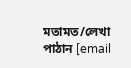মতামত/লেখা পাঠান [email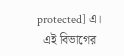protected] এ।
  এই বিভাগের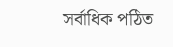সর্বাধিক পঠিত